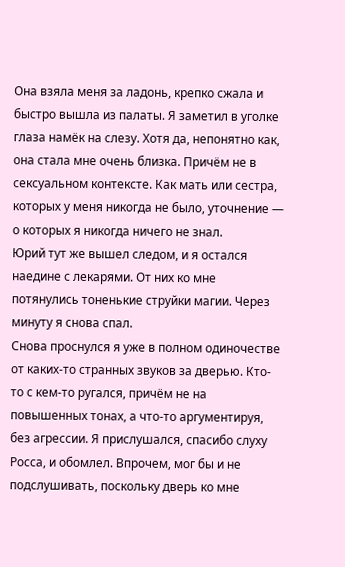Она взяла меня за ладонь, крепко сжала и быстро вышла из палаты. Я заметил в уголке глаза намёк на слезу. Хотя да, непонятно как, она стала мне очень близка. Причём не в сексуальном контексте. Как мать или сестра, которых у меня никогда не было, уточнение — о которых я никогда ничего не знал.
Юрий тут же вышел следом, и я остался наедине с лекарями. От них ко мне потянулись тоненькие струйки магии. Через минуту я снова спал.
Снова проснулся я уже в полном одиночестве от каких-то странных звуков за дверью. Кто-то с кем-то ругался, причём не на повышенных тонах, а что-то аргументируя, без агрессии. Я прислушался, спасибо слуху Росса, и обомлел. Впрочем, мог бы и не подслушивать, поскольку дверь ко мне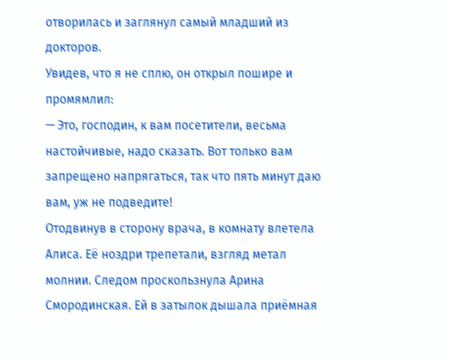отворилась и заглянул самый младший из докторов.
Увидев, что я не сплю, он открыл пошире и промямлил:
— Это, господин, к вам посетители, весьма настойчивые, надо сказать. Вот только вам запрещено напрягаться, так что пять минут даю вам, уж не подведите!
Отодвинув в сторону врача, в комнату влетела Алиса. Её ноздри трепетали, взгляд метал молнии. Следом проскользнула Арина Смородинская. Ей в затылок дышала приёмная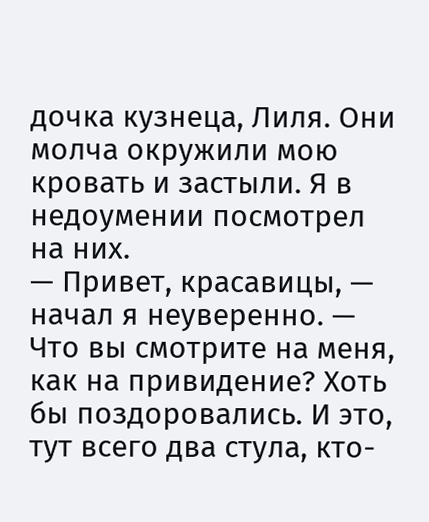дочка кузнеца, Лиля. Они молча окружили мою кровать и застыли. Я в недоумении посмотрел на них.
— Привет, красавицы, — начал я неуверенно. — Что вы смотрите на меня, как на привидение? Хоть бы поздоровались. И это, тут всего два стула, кто-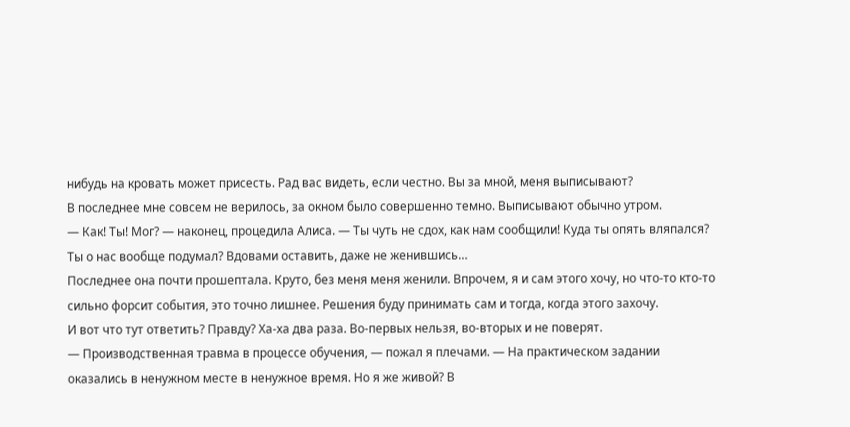нибудь на кровать может присесть. Рад вас видеть, если честно. Вы за мной, меня выписывают?
В последнее мне совсем не верилось, за окном было совершенно темно. Выписывают обычно утром.
— Как! Ты! Мог? — наконец, процедила Алиса. — Ты чуть не сдох, как нам сообщили! Куда ты опять вляпался? Ты о нас вообще подумал? Вдовами оставить, даже не женившись…
Последнее она почти прошептала. Круто, без меня меня женили. Впрочем, я и сам этого хочу, но что-то кто-то сильно форсит события, это точно лишнее. Решения буду принимать сам и тогда, когда этого захочу.
И вот что тут ответить? Правду? Ха-ха два раза. Во-первых нельзя, во-вторых и не поверят.
— Производственная травма в процессе обучения, — пожал я плечами. — На практическом задании оказались в ненужном месте в ненужное время. Но я же живой? В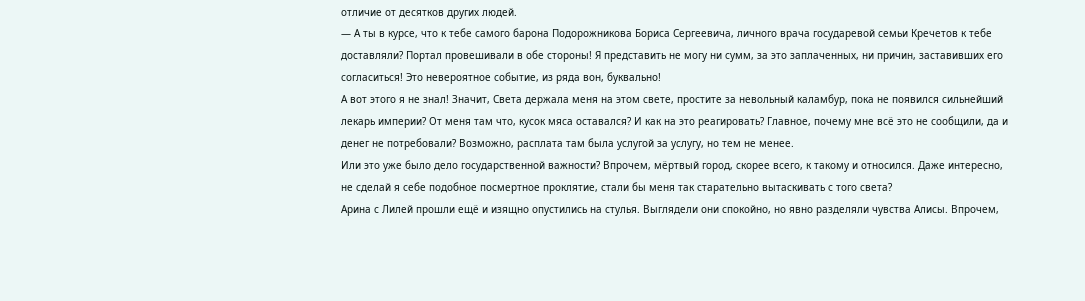отличие от десятков других людей.
— А ты в курсе, что к тебе самого барона Подорожникова Бориса Сергеевича, личного врача государевой семьи Кречетов к тебе доставляли? Портал провешивали в обе стороны! Я представить не могу ни сумм, за это заплаченных, ни причин, заставивших его согласиться! Это невероятное событие, из ряда вон, буквально!
А вот этого я не знал! Значит, Света держала меня на этом свете, простите за невольный каламбур, пока не появился сильнейший лекарь империи? От меня там что, кусок мяса оставался? И как на это реагировать? Главное, почему мне всё это не сообщили, да и денег не потребовали? Возможно, расплата там была услугой за услугу, но тем не менее.
Или это уже было дело государственной важности? Впрочем, мёртвый город, скорее всего, к такому и относился. Даже интересно, не сделай я себе подобное посмертное проклятие, стали бы меня так старательно вытаскивать с того света?
Арина с Лилей прошли ещё и изящно опустились на стулья. Выглядели они спокойно, но явно разделяли чувства Алисы. Впрочем,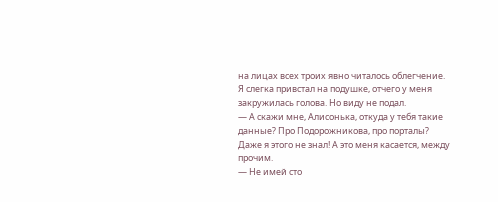на лицах всех троих явно читалось облегчение.
Я слегка привстал на подушке, отчего у меня закружилась голова. Но виду не подал.
— А скажи мне, Алисонька, откуда у тебя такие данные? Про Подорожникова, про порталы? Даже я этого не знал! А это меня касается, между прочим.
— Не имей сто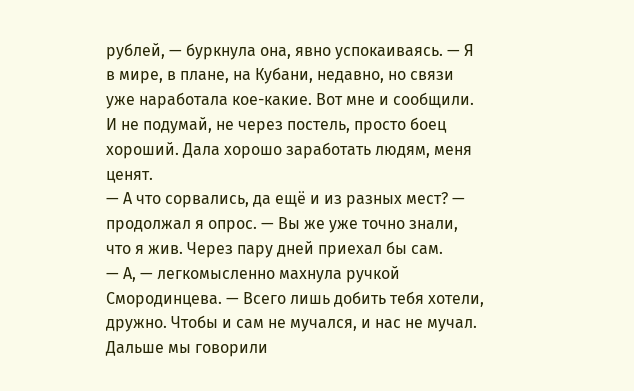рублей, — буркнула она, явно успокаиваясь. — Я в мире, в плане, на Кубани, недавно, но связи уже наработала кое-какие. Вот мне и сообщили. И не подумай, не через постель, просто боец хороший. Дала хорошо заработать людям, меня ценят.
— А что сорвались, да ещё и из разных мест? — продолжал я опрос. — Вы же уже точно знали, что я жив. Через пару дней приехал бы сам.
— А, — легкомысленно махнула ручкой Смородинцева. — Всего лишь добить тебя хотели, дружно. Чтобы и сам не мучался, и нас не мучал.
Дальше мы говорили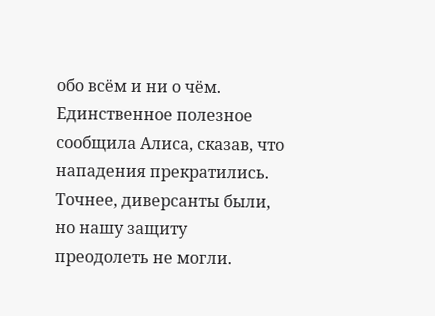обо всём и ни о чём. Единственное полезное сообщила Алиса, сказав, что нападения прекратились. Точнее, диверсанты были, но нашу защиту преодолеть не могли.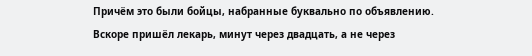Причём это были бойцы, набранные буквально по объявлению.
Вскоре пришёл лекарь, минут через двадцать, а не через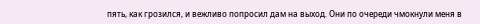пять, как грозился, и вежливо попросил дам на выход. Они по очереди чмокнули меня в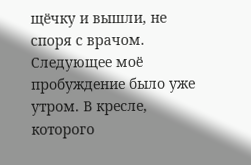щёчку и вышли, не споря с врачом.
Следующее моё пробуждение было уже утром. В кресле, которого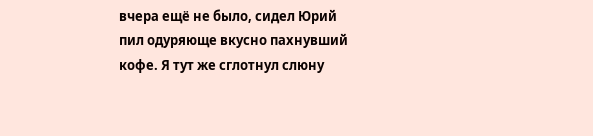вчера ещё не было, сидел Юрий пил одуряюще вкусно пахнувший кофе. Я тут же сглотнул слюну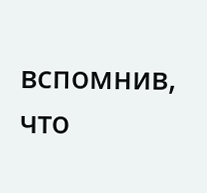вспомнив, что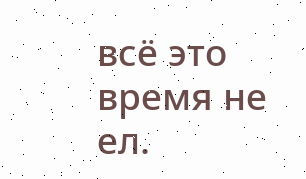всё это время не ел.